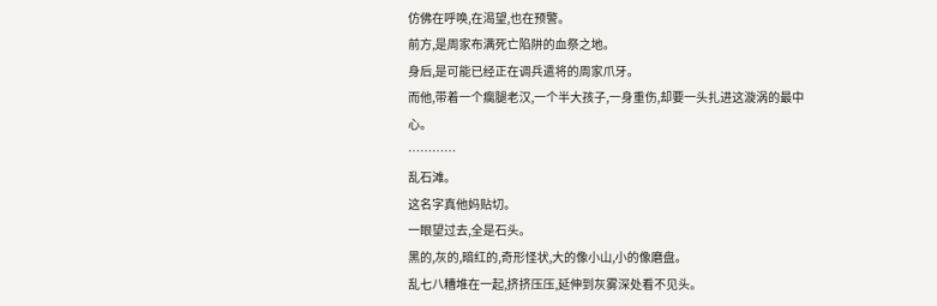仿佛在呼唤,在渴望,也在预警。
前方,是周家布满死亡陷阱的血祭之地。
身后,是可能已经正在调兵遣将的周家爪牙。
而他,带着一个瘸腿老汉,一个半大孩子,一身重伤,却要一头扎进这漩涡的最中心。
…………
乱石滩。
这名字真他妈贴切。
一眼望过去,全是石头。
黑的,灰的,暗红的,奇形怪状,大的像小山,小的像磨盘。
乱七八糟堆在一起,挤挤压压,延伸到灰雾深处看不见头。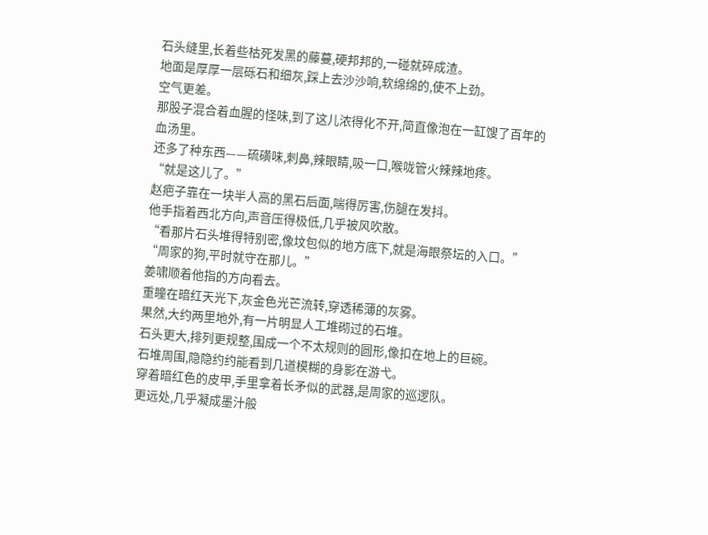石头缝里,长着些枯死发黑的藤蔓,硬邦邦的,一碰就碎成渣。
地面是厚厚一层砾石和细灰,踩上去沙沙响,软绵绵的,使不上劲。
空气更差。
那股子混合着血腥的怪味,到了这儿浓得化不开,简直像泡在一缸馊了百年的血汤里。
还多了种东西——硫磺味,刺鼻,辣眼睛,吸一口,喉咙管火辣辣地疼。
“就是这儿了。”
赵疤子靠在一块半人高的黑石后面,喘得厉害,伤腿在发抖。
他手指着西北方向,声音压得极低,几乎被风吹散。
“看那片石头堆得特别密,像坟包似的地方底下,就是海眼祭坛的入口。”
“周家的狗,平时就守在那儿。”
姜啸顺着他指的方向看去。
重瞳在暗红天光下,灰金色光芒流转,穿透稀薄的灰雾。
果然,大约两里地外,有一片明显人工堆砌过的石堆。
石头更大,排列更规整,围成一个不太规则的圆形,像扣在地上的巨碗。
石堆周围,隐隐约约能看到几道模糊的身影在游弋。
穿着暗红色的皮甲,手里拿着长矛似的武器,是周家的巡逻队。
更远处,几乎凝成墨汁般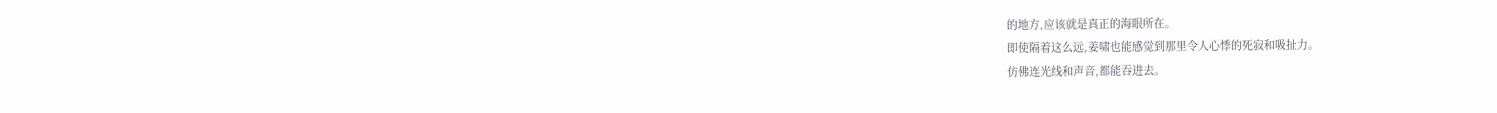的地方,应该就是真正的海眼所在。
即使隔着这么远,姜啸也能感觉到那里令人心悸的死寂和吸扯力。
仿佛连光线和声音,都能吞进去。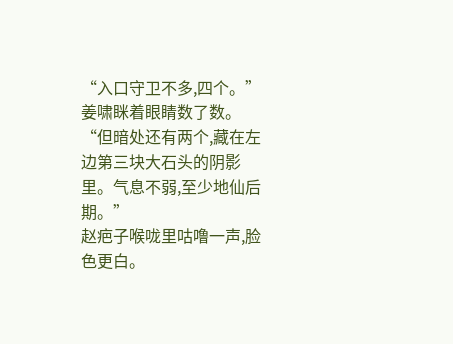“入口守卫不多,四个。”
姜啸眯着眼睛数了数。
“但暗处还有两个,藏在左边第三块大石头的阴影里。气息不弱,至少地仙后期。”
赵疤子喉咙里咕噜一声,脸色更白。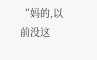“妈的,以前没这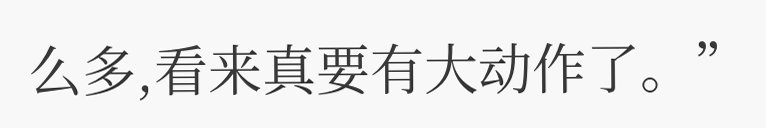么多,看来真要有大动作了。”